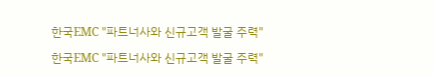한국EMC "파트너사와 신규고객 발굴 주력"

한국EMC "파트너사와 신규고객 발굴 주력"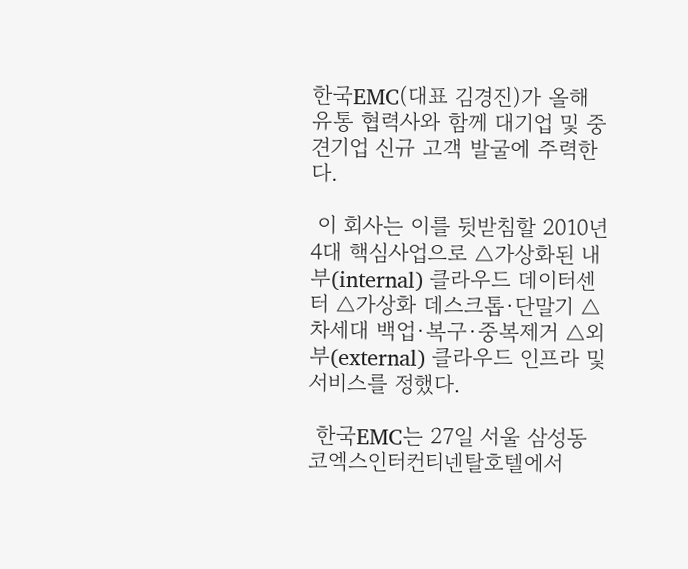한국EMC(대표 김경진)가 올해 유통 협력사와 함께 대기업 및 중견기업 신규 고객 발굴에 주력한다.

 이 회사는 이를 뒷받침할 2010년 4대 핵심사업으로 △가상화된 내부(internal) 클라우드 데이터센터 △가상화 데스크톱·단말기 △차세대 백업·복구·중복제거 △외부(external) 클라우드 인프라 및 서비스를 정했다.

 한국EMC는 27일 서울 삼성동 코엑스인터컨티넨탈호텔에서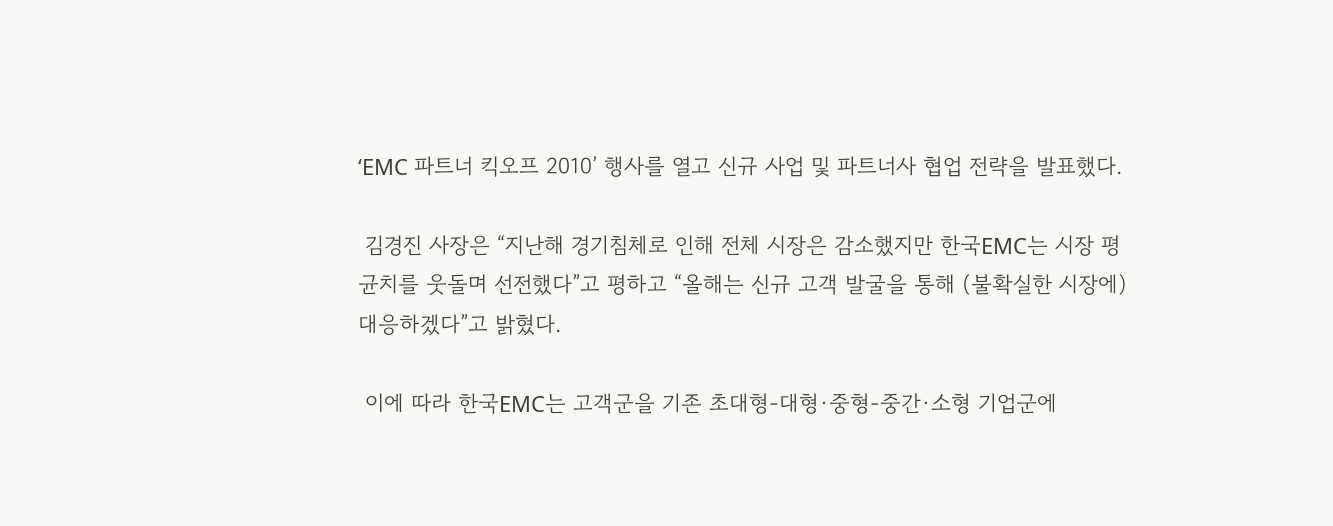‘EMC 파트너 킥오프 2010’ 행사를 열고 신규 사업 및 파트너사 협업 전략을 발표했다.

 김경진 사장은 “지난해 경기침체로 인해 전체 시장은 감소했지만 한국EMC는 시장 평균치를 웃돌며 선전했다”고 평하고 “올해는 신규 고객 발굴을 통해 (불확실한 시장에) 대응하겠다”고 밝혔다.

 이에 따라 한국EMC는 고객군을 기존 초대형-대형·중형-중간·소형 기업군에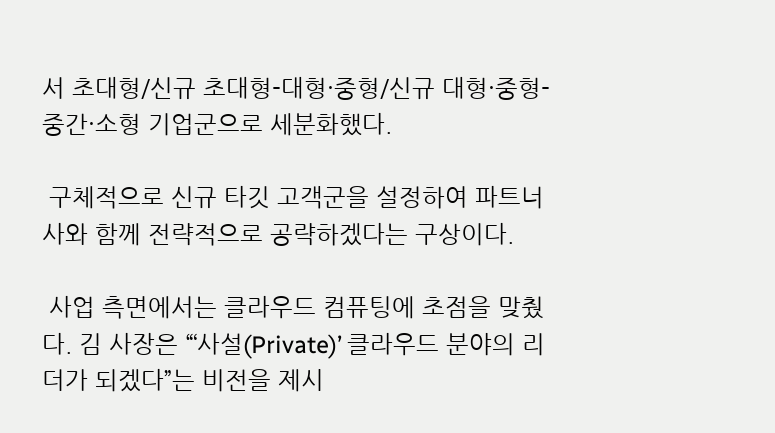서 초대형/신규 초대형-대형·중형/신규 대형·중형-중간·소형 기업군으로 세분화했다.

 구체적으로 신규 타깃 고객군을 설정하여 파트너사와 함께 전략적으로 공략하겠다는 구상이다.

 사업 측면에서는 클라우드 컴퓨팅에 초점을 맞췄다. 김 사장은 “‘사설(Private)’ 클라우드 분야의 리더가 되겠다”는 비전을 제시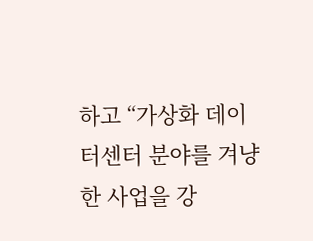하고 “가상화 데이터센터 분야를 겨냥한 사업을 강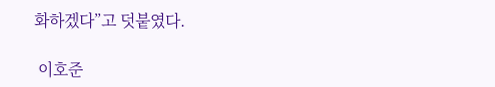화하겠다”고 덧붙였다.

 이호준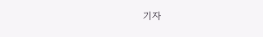기자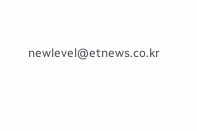newlevel@etnews.co.kr